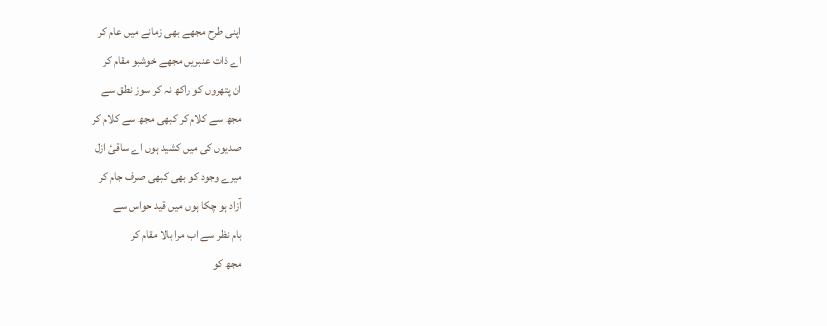اپنی طرح مجھے بھی زمانے میں عام کر
اے ذات عنبریں مجھے خوشبو مقام کر
ان پتھروں کو راکھ نہ کر سوز نطق سے
مجھ سے کلام کر کبھی مجھ سے کلام کر
صدیوں کی میں کشید ہوں اے ساقیٔ ازل
میرے وجود کو بھی کبھی صرف جام کر
آزاد ہو چکا ہوں میں قید حواس سے
بام نظر سے اب مرا بالا مقام کر
مجھ کو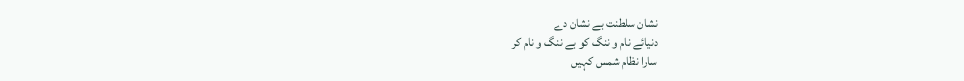نشان سلطنت بے نشان دے
دنیائے نام و ننگ کو بے ننگ و نام کر
سارا نظام شمس کہیں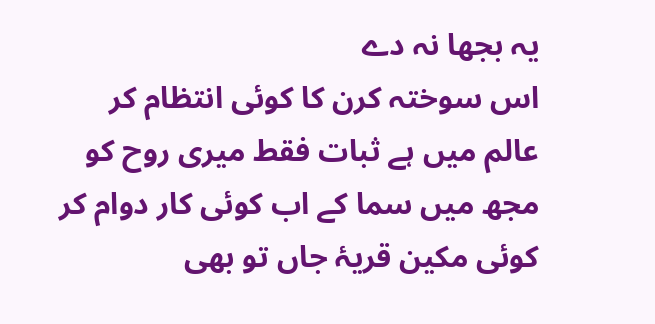یہ بجھا نہ دے
اس سوختہ کرن کا کوئی انتظام کر
عالم میں ہے ثبات فقط میری روح کو
مجھ میں سما کے اب کوئی کار دوام کر
کوئی مکین قریۂ جاں تو بھی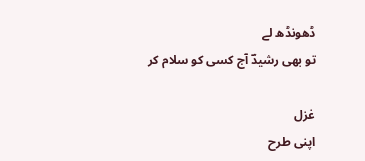ڈھونڈھ لے
تو بھی رشیدؔ آج کسی کو سلام کر

غزل
اپنی طرح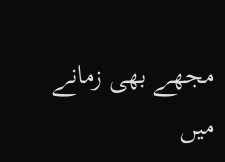مجھے بھی زمانے میں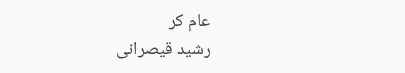عام کر
رشید قیصرانی